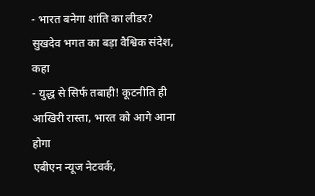- भारत बनेगा शांति का लीडर? सुखदेव भगत का बड़ा वैश्विक संदेश, कहा
- युद्ध से सिर्फ तबाही! कूटनीति ही आखिरी रास्ता, भारत को आगे आना होगा
एबीएन न्यूज नेटवर्क,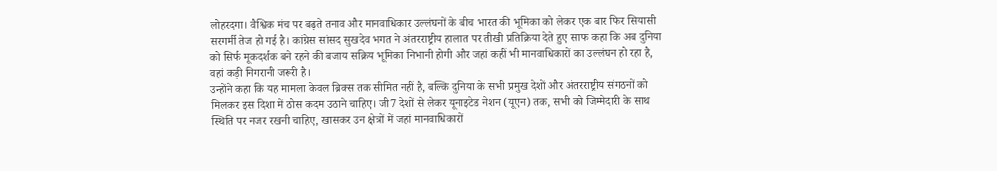लोहरदगा। वैश्विक मंच पर बढ़ते तनाव और मानवाधिकार उल्लंघनों के बीच भारत की भूमिका को लेकर एक बार फिर सियासी सरगर्मी तेज हो गई है। कांग्रेस सांसद सुखदेव भगत ने अंतरराष्ट्रीय हालात पर तीखी प्रतिक्रिया देते हुए साफ कहा कि अब दुनिया को सिर्फ मूकदर्शक बने रहने की बजाय सक्रिय भूमिका निभानी होगी और जहां कहीं भी मानवाधिकारों का उल्लंघन हो रहा है, वहां कड़ी निगरानी जरूरी है।
उन्होंने कहा कि यह मामला केवल ब्रिक्स तक सीमित नहीं है, बल्कि दुनिया के सभी प्रमुख देशों और अंतरराष्ट्रीय संगठनों को मिलकर इस दिशा में ठोस कदम उठाने चाहिए। जी7 देशों से लेकर यूनाइटेड नेशन (यूएन) तक, सभी को जिम्मेदारी के साथ स्थिति पर नजर रखनी चाहिए, खासकर उन क्षेत्रों में जहां मानवाधिकारों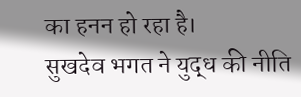का हनन हो रहा है।
सुखदेव भगत ने युद्ध की नीति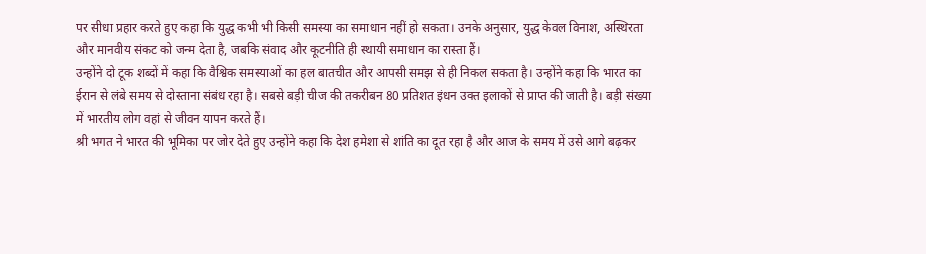पर सीधा प्रहार करते हुए कहा कि युद्ध कभी भी किसी समस्या का समाधान नहीं हो सकता। उनके अनुसार, युद्ध केवल विनाश, अस्थिरता और मानवीय संकट को जन्म देता है, जबकि संवाद और कूटनीति ही स्थायी समाधान का रास्ता हैं।
उन्होंने दो टूक शब्दों में कहा कि वैश्विक समस्याओं का हल बातचीत और आपसी समझ से ही निकल सकता है। उन्होंने कहा कि भारत का ईरान से लंबे समय से दोस्ताना संबंध रहा है। सबसे बड़ी चीज की तकरीबन 80 प्रतिशत इंधन उक्त इलाकों से प्राप्त की जाती है। बड़ी संख्या में भारतीय लोग वहां से जीवन यापन करते हैं।
श्री भगत ने भारत की भूमिका पर जोर देते हुए उन्होंने कहा कि देश हमेशा से शांति का दूत रहा है और आज के समय में उसे आगे बढ़कर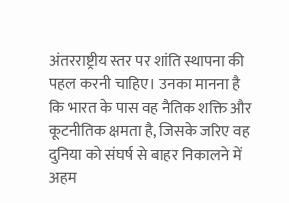अंतरराष्ट्रीय स्तर पर शांति स्थापना की पहल करनी चाहिए। उनका मानना है कि भारत के पास वह नैतिक शक्ति और कूटनीतिक क्षमता है, जिसके जरिए वह दुनिया को संघर्ष से बाहर निकालने में अहम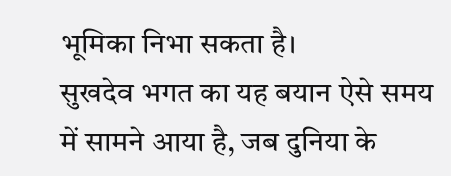भूमिका निभा सकता है।
सुखदेव भगत का यह बयान ऐसे समय में सामने आया है, जब दुनिया के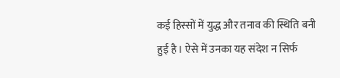कई हिस्सों में युद्ध और तनाव की स्थिति बनी हुई है। ऐसे में उनका यह संदेश न सिर्फ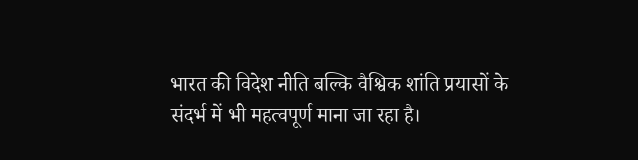भारत की विदेश नीति बल्कि वैश्विक शांति प्रयासों के संदर्भ में भी महत्वपूर्ण माना जा रहा है।